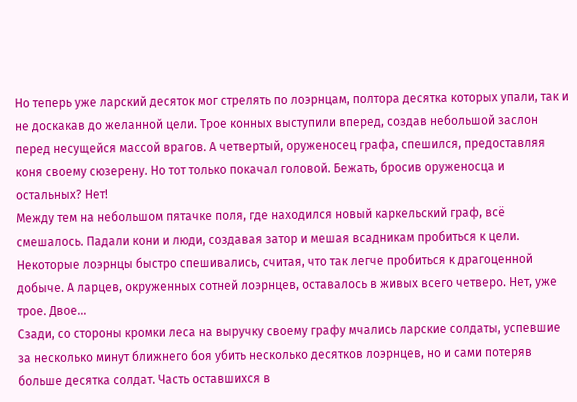Но теперь уже ларский десяток мог стрелять по лоэрнцам, полтора десятка которых упали, так и не доскакав до желанной цели. Трое конных выступили вперед, создав небольшой заслон перед несущейся массой врагов. А четвертый, оруженосец графа, спешился, предоставляя коня своему сюзерену. Но тот только покачал головой. Бежать, бросив оруженосца и остальных? Нет!
Между тем на небольшом пятачке поля, где находился новый каркельский граф, всё смешалось. Падали кони и люди, создавая затор и мешая всадникам пробиться к цели. Некоторые лоэрнцы быстро спешивались, считая, что так легче пробиться к драгоценной добыче. А ларцев, окруженных сотней лоэрнцев, оставалось в живых всего четверо. Нет, уже трое. Двое…
Сзади, со стороны кромки леса на выручку своему графу мчались ларские солдаты, успевшие за несколько минут ближнего боя убить несколько десятков лоэрнцев, но и сами потеряв больше десятка солдат. Часть оставшихся в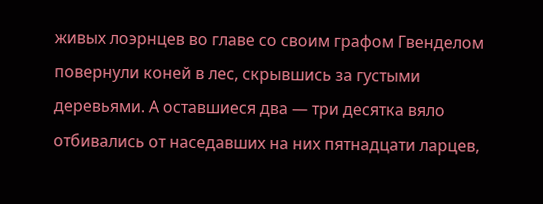живых лоэрнцев во главе со своим графом Гвенделом повернули коней в лес, скрывшись за густыми деревьями. А оставшиеся два — три десятка вяло отбивались от наседавших на них пятнадцати ларцев,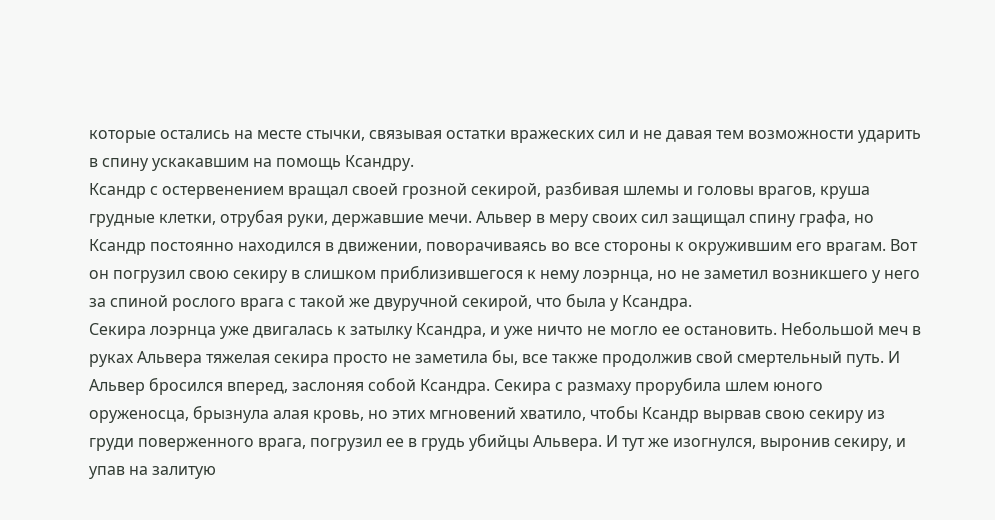которые остались на месте стычки, связывая остатки вражеских сил и не давая тем возможности ударить в спину ускакавшим на помощь Ксандру.
Ксандр с остервенением вращал своей грозной секирой, разбивая шлемы и головы врагов, круша грудные клетки, отрубая руки, державшие мечи. Альвер в меру своих сил защищал спину графа, но Ксандр постоянно находился в движении, поворачиваясь во все стороны к окружившим его врагам. Вот он погрузил свою секиру в слишком приблизившегося к нему лоэрнца, но не заметил возникшего у него за спиной рослого врага с такой же двуручной секирой, что была у Ксандра.
Секира лоэрнца уже двигалась к затылку Ксандра, и уже ничто не могло ее остановить. Небольшой меч в руках Альвера тяжелая секира просто не заметила бы, все также продолжив свой смертельный путь. И Альвер бросился вперед, заслоняя собой Ксандра. Секира с размаху прорубила шлем юного оруженосца, брызнула алая кровь, но этих мгновений хватило, чтобы Ксандр вырвав свою секиру из груди поверженного врага, погрузил ее в грудь убийцы Альвера. И тут же изогнулся, выронив секиру, и упав на залитую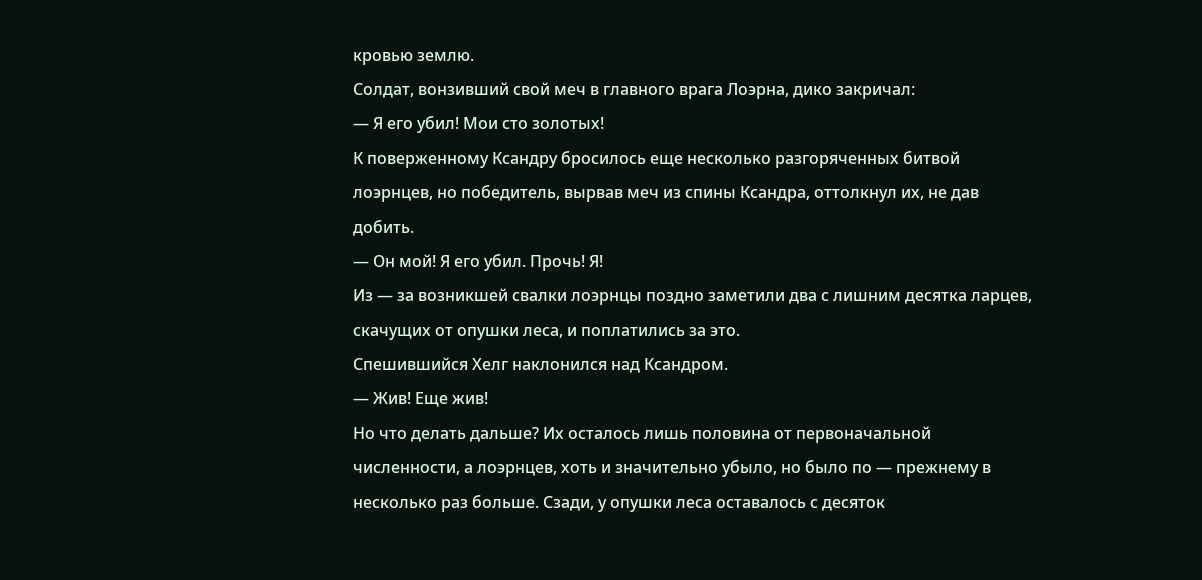кровью землю.
Солдат, вонзивший свой меч в главного врага Лоэрна, дико закричал:
— Я его убил! Мои сто золотых!
К поверженному Ксандру бросилось еще несколько разгоряченных битвой лоэрнцев, но победитель, вырвав меч из спины Ксандра, оттолкнул их, не дав добить.
— Он мой! Я его убил. Прочь! Я!
Из — за возникшей свалки лоэрнцы поздно заметили два с лишним десятка ларцев, скачущих от опушки леса, и поплатились за это.
Спешившийся Хелг наклонился над Ксандром.
— Жив! Еще жив!
Но что делать дальше? Их осталось лишь половина от первоначальной численности, а лоэрнцев, хоть и значительно убыло, но было по — прежнему в несколько раз больше. Сзади, у опушки леса оставалось с десяток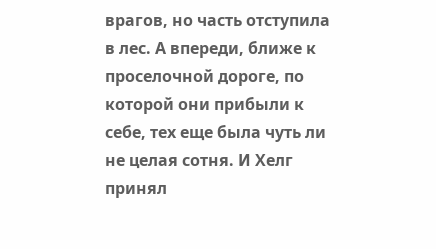врагов, но часть отступила в лес. А впереди, ближе к проселочной дороге, по которой они прибыли к себе, тех еще была чуть ли не целая сотня. И Хелг принял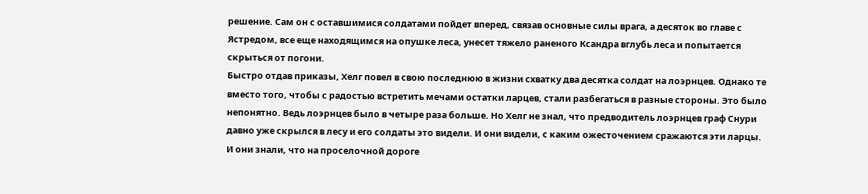решение. Сам он с оставшимися солдатами пойдет вперед, связав основные силы врага, а десяток во главе с Ястредом, все еще находящимся на опушке леса, унесет тяжело раненого Ксандра вглубь леса и попытается скрыться от погони.
Быстро отдав приказы, Хелг повел в свою последнюю в жизни схватку два десятка солдат на лоэрнцев. Однако те вместо того, чтобы с радостью встретить мечами остатки ларцев, стали разбегаться в разные стороны. Это было непонятно. Ведь лоэрнцев было в четыре раза больше. Но Хелг не знал, что предводитель лоэрнцев граф Снури давно уже скрылся в лесу и его солдаты это видели. И они видели, с каким ожесточением сражаются эти ларцы. И они знали, что на проселочной дороге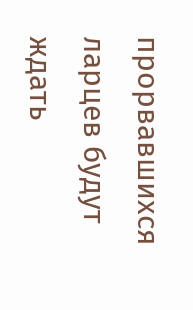прорвавшихся ларцев будут ждать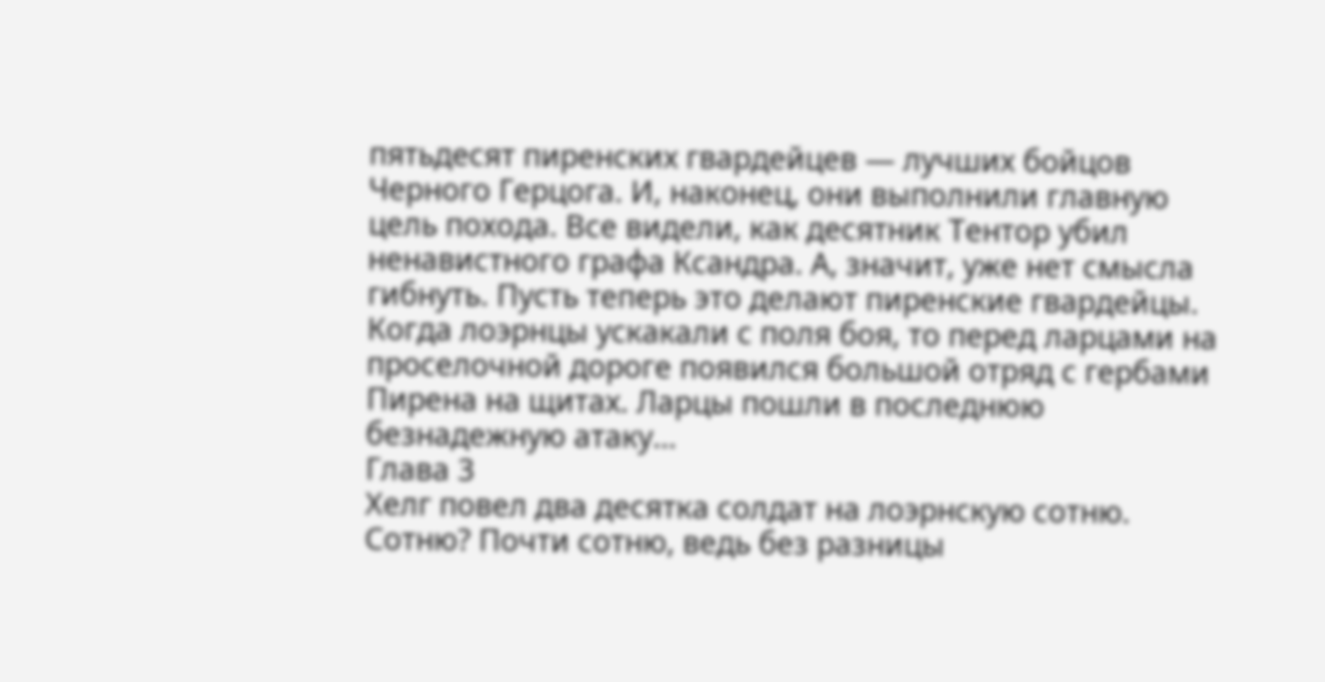пятьдесят пиренских гвардейцев — лучших бойцов Черного Герцога. И, наконец, они выполнили главную цель похода. Все видели, как десятник Тентор убил ненавистного графа Ксандра. А, значит, уже нет смысла гибнуть. Пусть теперь это делают пиренские гвардейцы.
Когда лоэрнцы ускакали с поля боя, то перед ларцами на проселочной дороге появился большой отряд с гербами Пирена на щитах. Ларцы пошли в последнюю безнадежную атаку…
Глава 3
Хелг повел два десятка солдат на лоэрнскую сотню. Сотню? Почти сотню, ведь без разницы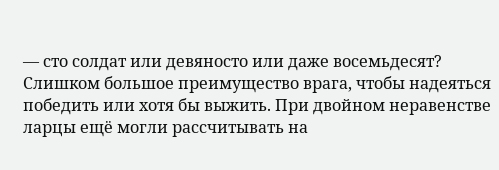— сто солдат или девяносто или даже восемьдесят? Слишком большое преимущество врага, чтобы надеяться победить или хотя бы выжить. При двойном неравенстве ларцы ещё могли рассчитывать на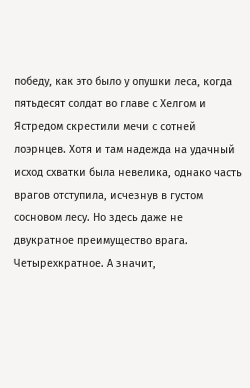победу, как это было у опушки леса, когда пятьдесят солдат во главе с Хелгом и Ястредом скрестили мечи с сотней лоэрнцев. Хотя и там надежда на удачный исход схватки была невелика, однако часть врагов отступила, исчезнув в густом сосновом лесу. Но здесь даже не двукратное преимущество врага. Четырехкратное. А значит,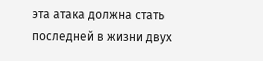эта атака должна стать последней в жизни двух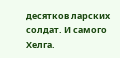десятков ларских солдат. И самого Хелга.